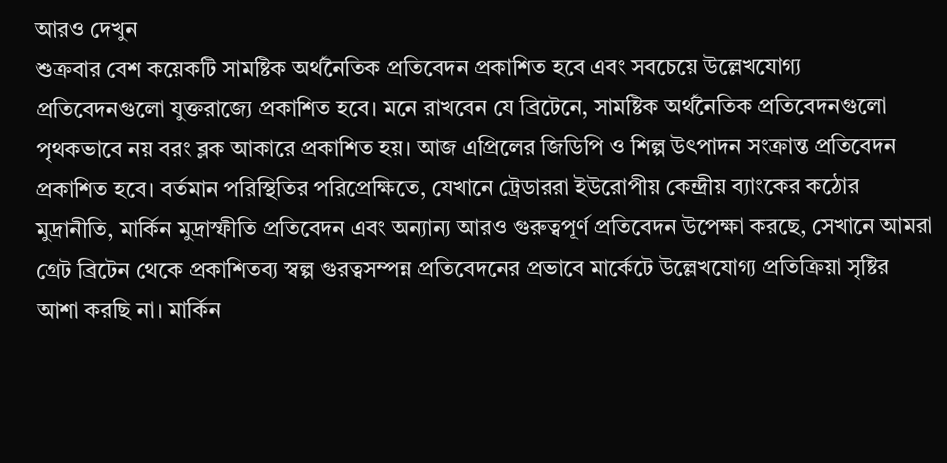আরও দেখুন
শুক্রবার বেশ কয়েকটি সামষ্টিক অর্থনৈতিক প্রতিবেদন প্রকাশিত হবে এবং সবচেয়ে উল্লেখযোগ্য প্রতিবেদনগুলো যুক্তরাজ্যে প্রকাশিত হবে। মনে রাখবেন যে ব্রিটেনে, সামষ্টিক অর্থনৈতিক প্রতিবেদনগুলো পৃথকভাবে নয় বরং ব্লক আকারে প্রকাশিত হয়। আজ এপ্রিলের জিডিপি ও শিল্প উৎপাদন সংক্রান্ত প্রতিবেদন প্রকাশিত হবে। বর্তমান পরিস্থিতির পরিপ্রেক্ষিতে, যেখানে ট্রেডাররা ইউরোপীয় কেন্দ্রীয় ব্যাংকের কঠোর মুদ্রানীতি, মার্কিন মুদ্রাস্ফীতি প্রতিবেদন এবং অন্যান্য আরও গুরুত্বপূর্ণ প্রতিবেদন উপেক্ষা করছে, সেখানে আমরা গ্রেট ব্রিটেন থেকে প্রকাশিতব্য স্বল্প গুরত্বসম্পন্ন প্রতিবেদনের প্রভাবে মার্কেটে উল্লেখযোগ্য প্রতিক্রিয়া সৃষ্টির আশা করছি না। মার্কিন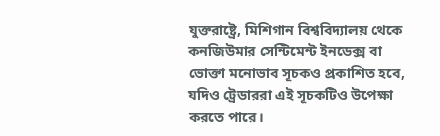যুক্তরাষ্ট্রে, মিশিগান বিশ্ববিদ্যালয় থেকে কনজিউমার সেন্টিমেন্ট ইনডেক্স বা ভোক্তা মনোভাব সূচকও প্রকাশিত হবে, যদিও ট্রেডাররা এই সূচকটিও উপেক্ষা করতে পারে।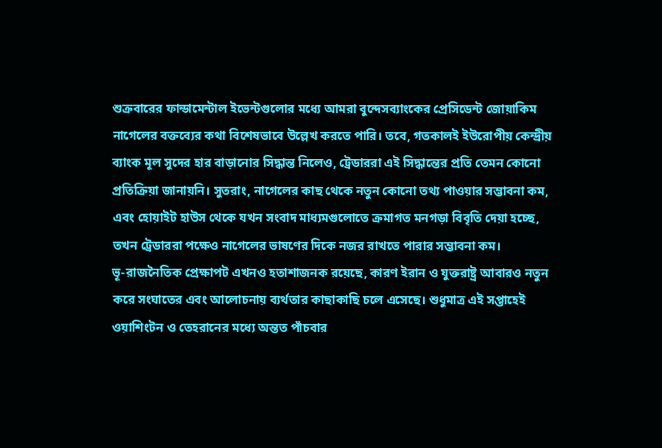শুক্রবারের ফান্ডামেন্টাল ইভেন্টগুলোর মধ্যে আমরা বুন্দেসব্যাংকের প্রেসিডেন্ট জোয়াকিম নাগেলের বক্তব্যের কথা বিশেষভাবে উল্লেখ করতে পারি। তবে, গতকালই ইউরোপীয় কেন্দ্রীয় ব্যাংক মূল সুদের হার বাড়ানোর সিদ্ধান্ত নিলেও, ট্রেডাররা এই সিদ্ধান্তের প্রতি তেমন কোনো প্রতিক্রিয়া জানায়নি। সুতরাং, নাগেলের কাছ থেকে নতুন কোনো তথ্য পাওয়ার সম্ভাবনা কম, এবং হোয়াইট হাউস থেকে যখন সংবাদ মাধ্যমগুলোতে ক্রমাগত মনগড়া বিবৃতি দেয়া হচ্ছে, তখন ট্রেডাররা পক্ষেও নাগেলের ভাষণের দিকে নজর রাখতে পারার সম্ভাবনা কম।
ভূ-রাজনৈতিক প্রেক্ষাপট এখনও হতাশাজনক রয়েছে, কারণ ইরান ও যুক্তরাষ্ট্র আবারও নতুন করে সংঘাতের এবং আলোচনায় ব্যর্থতার কাছাকাছি চলে এসেছে। শুধুমাত্র এই সপ্তাহেই ওয়াশিংটন ও তেহরানের মধ্যে অন্তত পাঁচবার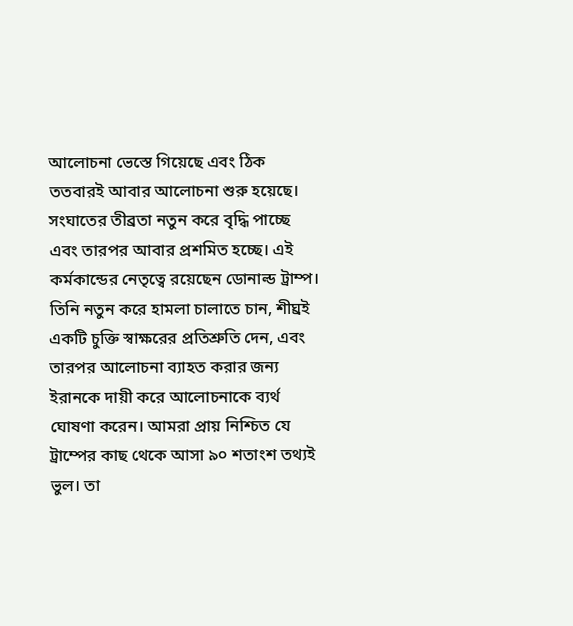আলোচনা ভেস্তে গিয়েছে এবং ঠিক ততবারই আবার আলোচনা শুরু হয়েছে। সংঘাতের তীব্রতা নতুন করে বৃদ্ধি পাচ্ছে এবং তারপর আবার প্রশমিত হচ্ছে। এই কর্মকান্ডের নেতৃত্বে রয়েছেন ডোনাল্ড ট্রাম্প। তিনি নতুন করে হামলা চালাতে চান, শীঘ্রই একটি চুক্তি স্বাক্ষরের প্রতিশ্রুতি দেন, এবং তারপর আলোচনা ব্যাহত করার জন্য ইরানকে দায়ী করে আলোচনাকে ব্যর্থ ঘোষণা করেন। আমরা প্রায় নিশ্চিত যে ট্রাম্পের কাছ থেকে আসা ৯০ শতাংশ তথ্যই ভুল। তা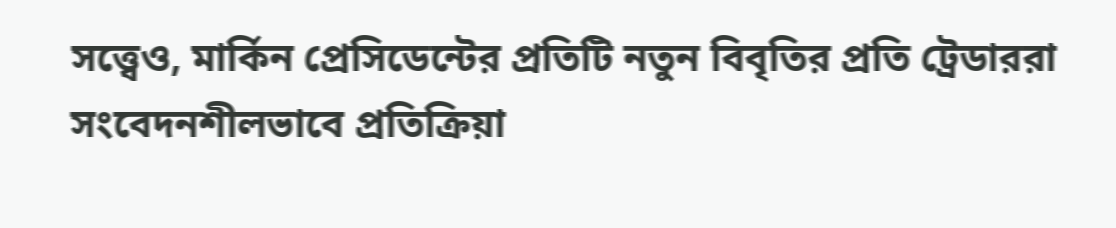সত্ত্বেও, মার্কিন প্রেসিডেন্টের প্রতিটি নতুন বিবৃতির প্রতি ট্রেডাররা সংবেদনশীলভাবে প্রতিক্রিয়া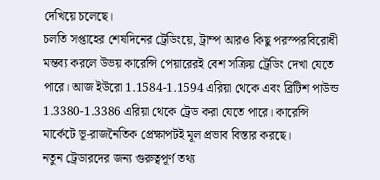দেখিয়ে চলেছে।
চলতি সপ্তাহের শেষদিনের ট্রেডিংয়ে, ট্রাম্প আরও কিছু পরস্পরবিরোধী মন্তব্য করলে উভয় কারেন্সি পেয়ারেরই বেশ সক্রিয় ট্রেডিং দেখা যেতে পারে। আজ ইউরো 1.1584-1.1594 এরিয়া থেকে এবং ব্রিটিশ পাউন্ড 1.3380-1.3386 এরিয়া থেকে ট্রেড করা যেতে পারে। কারেন্সি মার্কেটে ভূ-রাজনৈতিক প্রেক্ষাপটই মূল প্রভাব বিস্তার করছে।
নতুন ট্রেডারদের জন্য গুরুত্বপূর্ণ তথ্য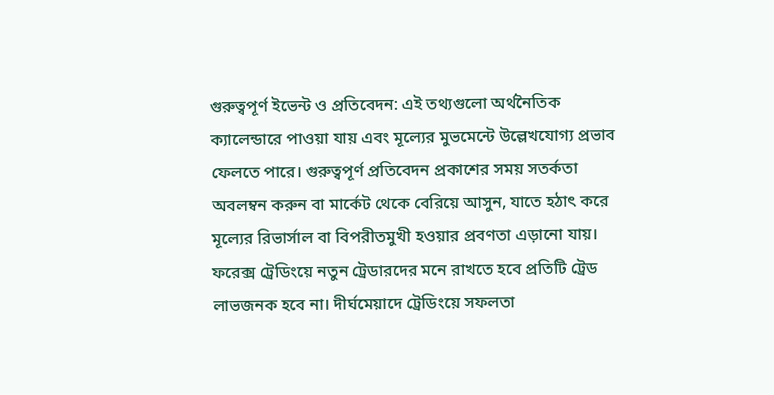গুরুত্বপূর্ণ ইভেন্ট ও প্রতিবেদন: এই তথ্যগুলো অর্থনৈতিক ক্যালেন্ডারে পাওয়া যায় এবং মূল্যের মুভমেন্টে উল্লেখযোগ্য প্রভাব ফেলতে পারে। গুরুত্বপূর্ণ প্রতিবেদন প্রকাশের সময় সতর্কতা অবলম্বন করুন বা মার্কেট থেকে বেরিয়ে আসুন, যাতে হঠাৎ করে মূল্যের রিভার্সাল বা বিপরীতমুখী হওয়ার প্রবণতা এড়ানো যায়।
ফরেক্স ট্রেডিংয়ে নতুন ট্রেডারদের মনে রাখতে হবে প্রতিটি ট্রেড লাভজনক হবে না। দীর্ঘমেয়াদে ট্রেডিংয়ে সফলতা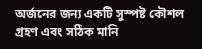অর্জনের জন্য একটি সুস্পষ্ট কৌশল গ্রহণ এবং সঠিক মানি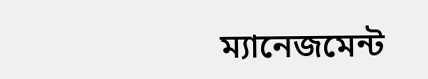ম্যানেজমেন্ট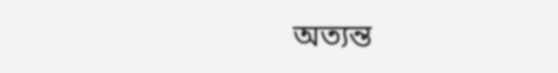অত্যন্ত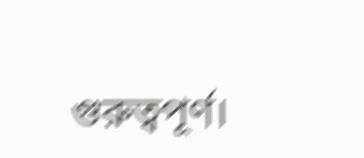গুরুত্বপূর্ণ।